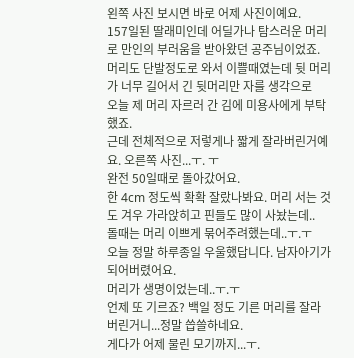왼쪽 사진 보시면 바로 어제 사진이예요.
157일된 딸래미인데 어딜가나 탐스러운 머리로 만인의 부러움을 받아왔던 공주님이었죠.
머리도 단발정도로 와서 이쁠때였는데 뒷 머리가 너무 길어서 긴 뒷머리만 자를 생각으로
오늘 제 머리 자르러 간 김에 미용사에게 부탁했죠.
근데 전체적으로 저렇게나 짧게 잘라버린거예요. 오른쪽 사진...ㅜ. ㅜ
완전 50일때로 돌아갔어요.
한 4cm 정도씩 확확 잘랐나봐요. 머리 서는 것도 겨우 가라앉히고 핀들도 많이 사놨는데..
돌때는 머리 이쁘게 묶어주려했는데..ㅜ.ㅜ
오늘 정말 하루종일 우울했답니다. 남자아기가 되어버렸어요.
머리가 생명이었는데..ㅜ.ㅜ
언제 또 기르죠? 백일 정도 기른 머리를 잘라버린거니...정말 씁쓸하네요.
게다가 어제 물린 모기까지...ㅜ.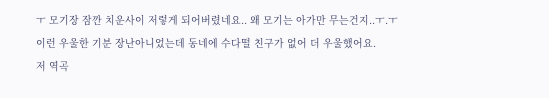ㅜ 모기장 잠깐 치운사이 저렇게 되어버렸네요.. 왜 모기는 아가만 무는건지..ㅜ.ㅜ
이런 우울한 기분 장난아니었는데 동네에 수다떨 친구가 없어 더 우울했어요.
저 역곡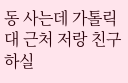동 사는데 가톨릭대 근처 저랑 친구하실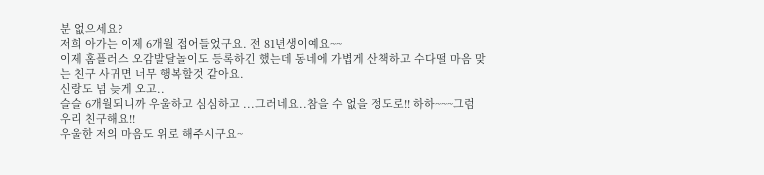분 없으세요?
저희 아가는 이제 6개월 접어들었구요. 전 81년생이예요~~
이제 홈플러스 오감발달놀이도 등록하긴 했는데 동네에 가볍게 산책하고 수다떨 마음 맞는 친구 사귀면 너무 행복할것 같아요.
신랑도 넘 늦게 오고..
슬슬 6개월되니까 우울하고 심심하고 ...그러네요..참을 수 없을 정도로!! 하하~~~그럼 우리 친구해요!!
우울한 저의 마음도 위로 해주시구요~